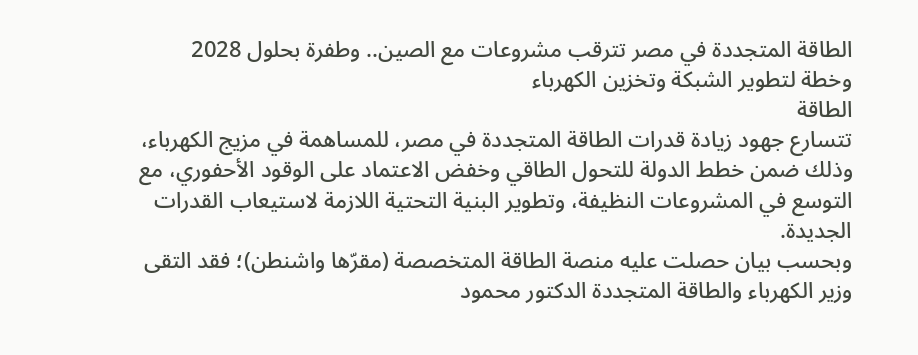الطاقة المتجددة في مصر تترقب مشروعات مع الصين.. وطفرة بحلول 2028
وخطة لتطوير الشبكة وتخزين الكهرباء
الطاقة
تتسارع جهود زيادة قدرات الطاقة المتجددة في مصر، للمساهمة في مزيج الكهرباء، وذلك ضمن خطط الدولة للتحول الطاقي وخفض الاعتماد على الوقود الأحفوري، مع التوسع في المشروعات النظيفة، وتطوير البنية التحتية اللازمة لاستيعاب القدرات الجديدة.
وبحسب بيان حصلت عليه منصة الطاقة المتخصصة (مقرّها واشنطن)؛ فقد التقى وزير الكهرباء والطاقة المتجددة الدكتور محمود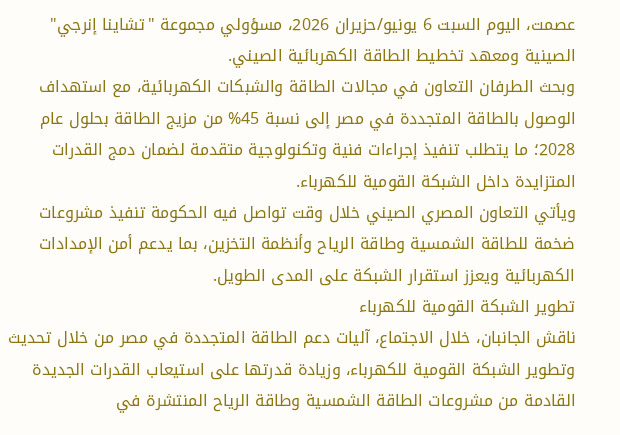عصمت، اليوم السبت 6 يونيو/حزيران 2026، مسؤولي مجموعة "تشاينا إنرجي" الصينية ومعهد تخطيط الطاقة الكهربائية الصيني.
وبحث الطرفان التعاون في مجالات الطاقة والشبكات الكهربائية، مع استهداف الوصول بالطاقة المتجددة في مصر إلى نسبة 45% من مزيج الطاقة بحلول عام 2028؛ ما يتطلب تنفيذ إجراءات فنية وتكنولوجية متقدمة لضمان دمج القدرات المتزايدة داخل الشبكة القومية للكهرباء.
ويأتي التعاون المصري الصيني خلال وقت تواصل فيه الحكومة تنفيذ مشروعات ضخمة للطاقة الشمسية وطاقة الرياح وأنظمة التخزين، بما يدعم أمن الإمدادات الكهربائية ويعزز استقرار الشبكة على المدى الطويل.
تطوير الشبكة القومية للكهرباء
ناقش الجانبان، خلال الاجتماع، آليات دعم الطاقة المتجددة في مصر من خلال تحديث وتطوير الشبكة القومية للكهرباء، وزيادة قدرتها على استيعاب القدرات الجديدة القادمة من مشروعات الطاقة الشمسية وطاقة الرياح المنتشرة في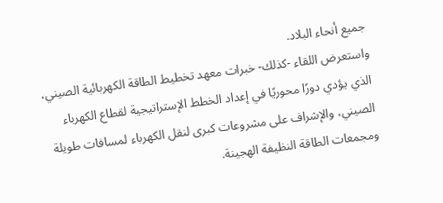جميع أنحاء البلاد.
واستعرض اللقاء -كذلك- خبرات معهد تخطيط الطاقة الكهربائية الصيني، الذي يؤدي دورًا محوريًا في إعداد الخطط الإستراتيجية لقطاع الكهرباء الصيني، والإشراف على مشروعات كبرى لنقل الكهرباء لمسافات طويلة ومجمعات الطاقة النظيفة الهجينة.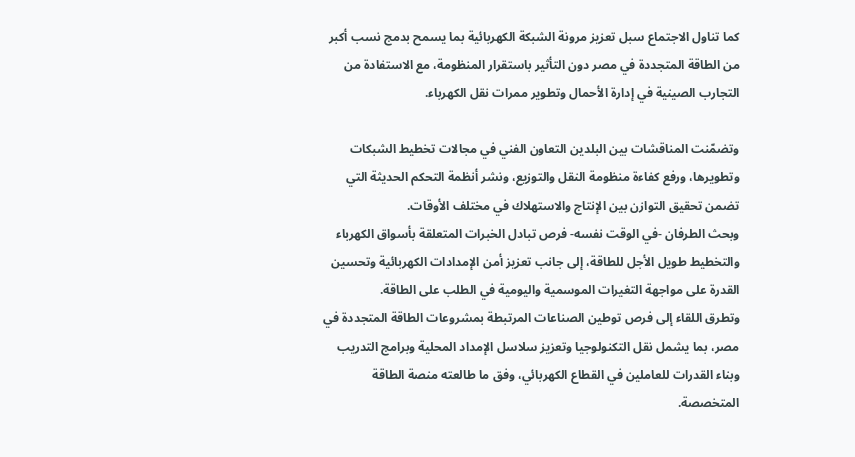كما تناول الاجتماع سبل تعزيز مرونة الشبكة الكهربائية بما يسمح بدمج نسب أكبر من الطاقة المتجددة في مصر دون التأثير باستقرار المنظومة، مع الاستفادة من التجارب الصينية في إدارة الأحمال وتطوير ممرات نقل الكهرباء.

وتضمّنت المناقشات بين البلدين التعاون الفني في مجالات تخطيط الشبكات وتطويرها، ورفع كفاءة منظومة النقل والتوزيع، ونشر أنظمة التحكم الحديثة التي تضمن تحقيق التوازن بين الإنتاج والاستهلاك في مختلف الأوقات.
وبحث الطرفان -في الوقت نفسه- فرص تبادل الخبرات المتعلقة بأسواق الكهرباء والتخطيط طويل الأجل للطاقة، إلى جانب تعزيز أمن الإمدادات الكهربائية وتحسين القدرة على مواجهة التغيرات الموسمية واليومية في الطلب على الطاقة.
وتطرق اللقاء إلى فرص توطين الصناعات المرتبطة بمشروعات الطاقة المتجددة في مصر، بما يشمل نقل التكنولوجيا وتعزيز سلاسل الإمداد المحلية وبرامج التدريب وبناء القدرات للعاملين في القطاع الكهربائي، وفق ما طالعته منصة الطاقة المتخصصة.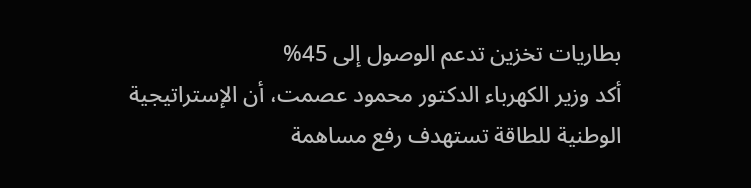بطاريات تخزين تدعم الوصول إلى 45%
أكد وزير الكهرباء الدكتور محمود عصمت، أن الإستراتيجية الوطنية للطاقة تستهدف رفع مساهمة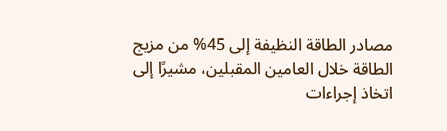مصادر الطاقة النظيفة إلى 45% من مزيج الطاقة خلال العامين المقبلين، مشيرًا إلى اتخاذ إجراءات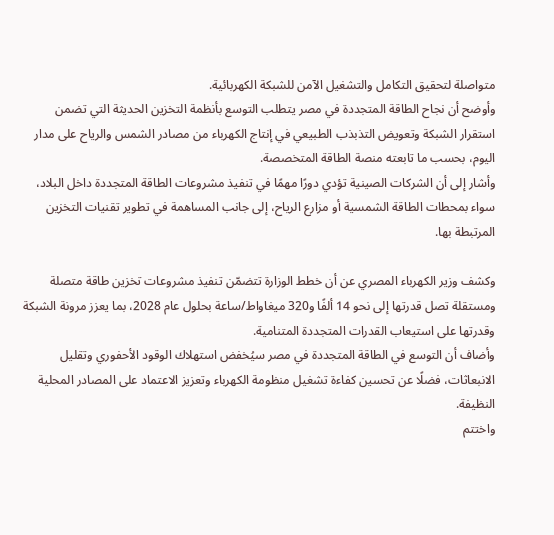متواصلة لتحقيق التكامل والتشغيل الآمن للشبكة الكهربائية.
وأوضح أن نجاح الطاقة المتجددة في مصر يتطلب التوسع بأنظمة التخزين الحديثة التي تضمن استقرار الشبكة وتعويض التذبذب الطبيعي في إنتاج الكهرباء من مصادر الشمس والرياح على مدار اليوم، بحسب ما تابعته منصة الطاقة المتخصصة.
وأشار إلى أن الشركات الصينية تؤدي دورًا مهمًا في تنفيذ مشروعات الطاقة المتجددة داخل البلاد، سواء بمحطات الطاقة الشمسية أو مزارع الرياح، إلى جانب المساهمة في تطوير تقنيات التخزين المرتبطة بها.

وكشف وزير الكهرباء المصري عن أن خطط الوزارة تتضمّن تنفيذ مشروعات تخزين طاقة متصلة ومستقلة تصل قدرتها إلى نحو 14 ألفًا و320 ميغاواط/ساعة بحلول عام 2028، بما يعزز مرونة الشبكة وقدرتها على استيعاب القدرات المتجددة المتنامية.
وأضاف أن التوسع في الطاقة المتجددة في مصر سيُخفض استهلاك الوقود الأحفوري وتقليل الانبعاثات، فضلًا عن تحسين كفاءة تشغيل منظومة الكهرباء وتعزيز الاعتماد على المصادر المحلية النظيفة.
واختتم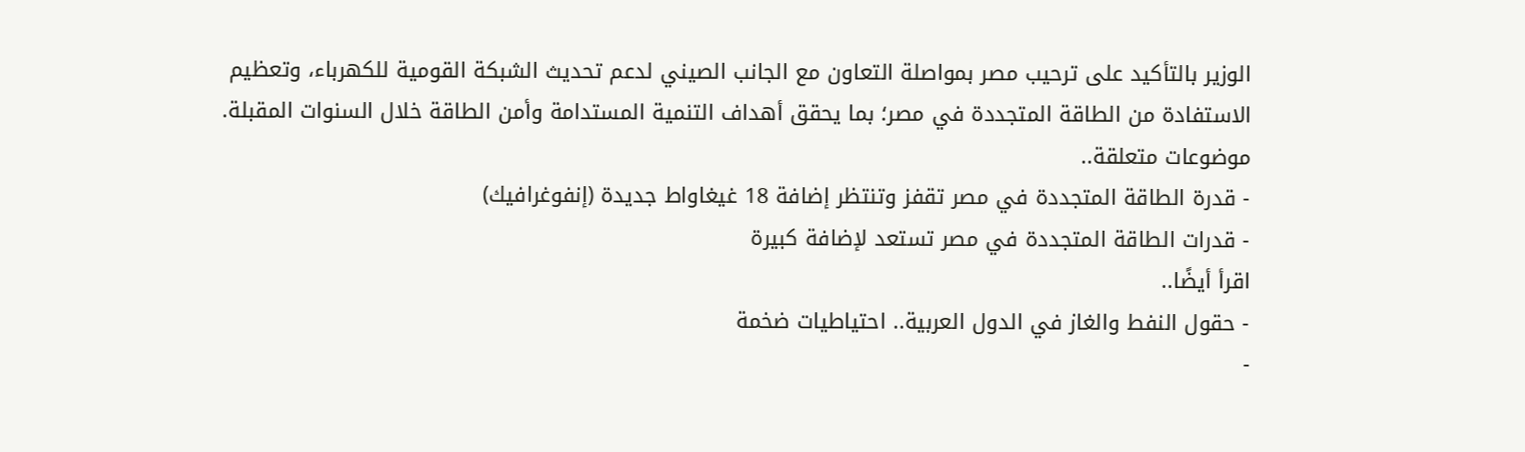الوزير بالتأكيد على ترحيب مصر بمواصلة التعاون مع الجانب الصيني لدعم تحديث الشبكة القومية للكهرباء، وتعظيم الاستفادة من الطاقة المتجددة في مصر؛ بما يحقق أهداف التنمية المستدامة وأمن الطاقة خلال السنوات المقبلة.
موضوعات متعلقة..
- قدرة الطاقة المتجددة في مصر تقفز وتنتظر إضافة 18 غيغاواط جديدة (إنفوغرافيك)
- قدرات الطاقة المتجددة في مصر تستعد لإضافة كبيرة
اقرأ أيضًا..
- حقول النفط والغاز في الدول العربية.. احتياطيات ضخمة
-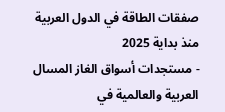صفقات الطاقة في الدول العربية منذ بداية 2025
- مستجدات أسواق الغاز المسال العربية والعالمية في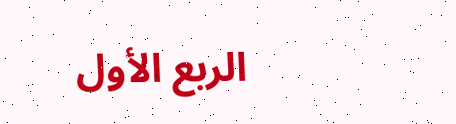الربع الأول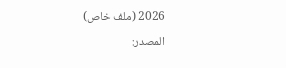2026 (ملف خاص)
المصدر: